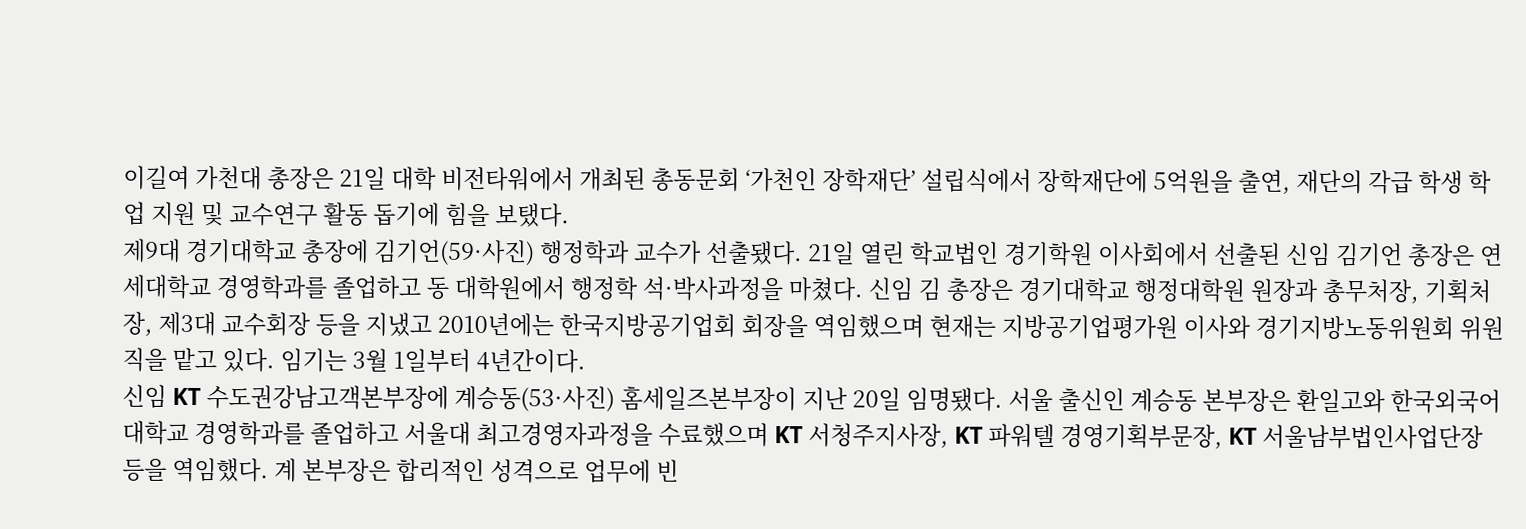이길여 가천대 총장은 21일 대학 비전타워에서 개최된 총동문회 ‘가천인 장학재단’ 설립식에서 장학재단에 5억원을 출연, 재단의 각급 학생 학업 지원 및 교수연구 활동 돕기에 힘을 보탰다.
제9대 경기대학교 총장에 김기언(59·사진) 행정학과 교수가 선출됐다. 21일 열린 학교법인 경기학원 이사회에서 선출된 신임 김기언 총장은 연세대학교 경영학과를 졸업하고 동 대학원에서 행정학 석·박사과정을 마쳤다. 신임 김 총장은 경기대학교 행정대학원 원장과 총무처장, 기획처장, 제3대 교수회장 등을 지냈고 2010년에는 한국지방공기업회 회장을 역임했으며 현재는 지방공기업평가원 이사와 경기지방노동위원회 위원직을 맡고 있다. 임기는 3월 1일부터 4년간이다.
신임 KT 수도권강남고객본부장에 계승동(53·사진) 홈세일즈본부장이 지난 20일 임명됐다. 서울 출신인 계승동 본부장은 환일고와 한국외국어대학교 경영학과를 졸업하고 서울대 최고경영자과정을 수료했으며 KT 서청주지사장, KT 파워텔 경영기획부문장, KT 서울남부법인사업단장 등을 역임했다. 계 본부장은 합리적인 성격으로 업무에 빈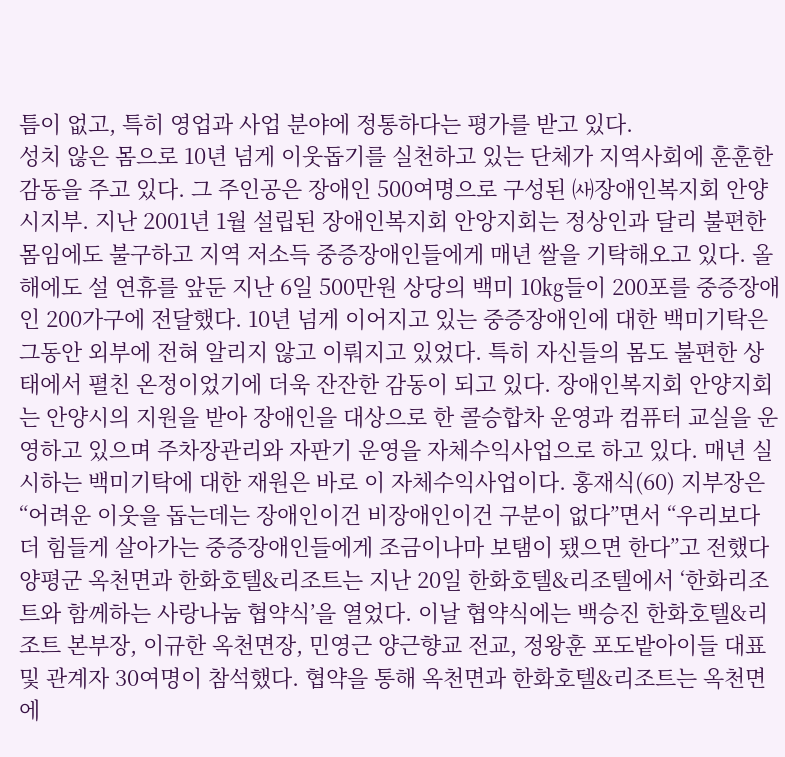틈이 없고, 특히 영업과 사업 분야에 정통하다는 평가를 받고 있다.
성치 않은 몸으로 10년 넘게 이웃돕기를 실천하고 있는 단체가 지역사회에 훈훈한 감동을 주고 있다. 그 주인공은 장애인 500여명으로 구성된 ㈔장애인복지회 안양시지부. 지난 2001년 1월 설립된 장애인복지회 안앙지회는 정상인과 달리 불편한 몸임에도 불구하고 지역 저소득 중증장애인들에게 매년 쌀을 기탁해오고 있다. 올해에도 설 연휴를 앞둔 지난 6일 500만원 상당의 백미 10㎏들이 200포를 중증장애인 200가구에 전달했다. 10년 넘게 이어지고 있는 중증장애인에 대한 백미기탁은 그동안 외부에 전혀 알리지 않고 이뤄지고 있었다. 특히 자신들의 몸도 불편한 상태에서 펼친 온정이었기에 더욱 잔잔한 감동이 되고 있다. 장애인복지회 안양지회는 안양시의 지원을 받아 장애인을 대상으로 한 콜승합차 운영과 컴퓨터 교실을 운영하고 있으며 주차장관리와 자판기 운영을 자체수익사업으로 하고 있다. 매년 실시하는 백미기탁에 대한 재원은 바로 이 자체수익사업이다. 홍재식(60) 지부장은 “어려운 이웃을 돕는데는 장애인이건 비장애인이건 구분이 없다”면서 “우리보다 더 힘들게 살아가는 중증장애인들에게 조금이나마 보탬이 됐으면 한다”고 전했다
양평군 옥천면과 한화호텔&리조트는 지난 20일 한화호텔&리조텔에서 ‘한화리조트와 함께하는 사랑나눔 협약식’을 열었다. 이날 협약식에는 백승진 한화호텔&리조트 본부장, 이규한 옥천면장, 민영근 양근향교 전교, 정왕훈 포도밭아이들 대표 및 관계자 30여명이 참석했다. 협약을 통해 옥천면과 한화호텔&리조트는 옥천면에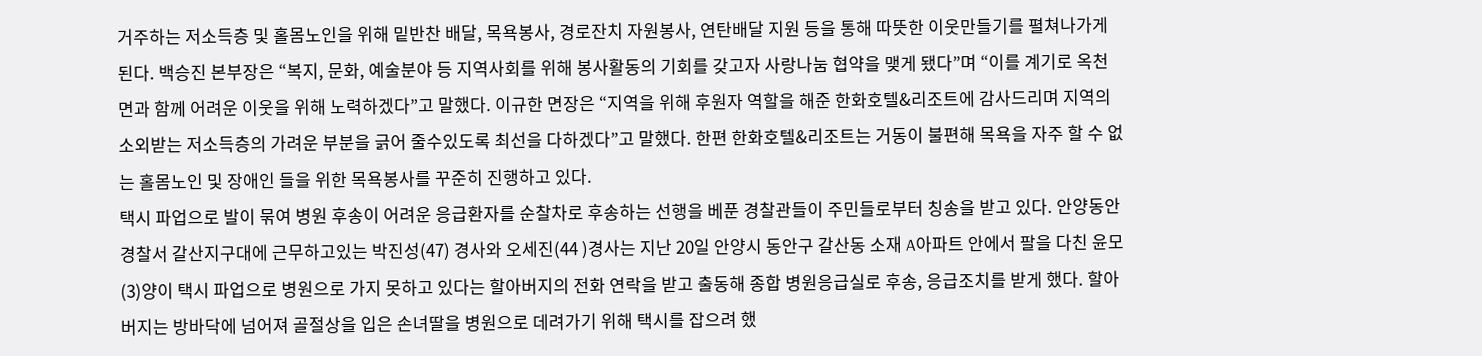거주하는 저소득층 및 홀몸노인을 위해 밑반찬 배달, 목욕봉사, 경로잔치 자원봉사, 연탄배달 지원 등을 통해 따뜻한 이웃만들기를 펼쳐나가게 된다. 백승진 본부장은 “복지, 문화, 예술분야 등 지역사회를 위해 봉사활동의 기회를 갖고자 사랑나눔 협약을 맺게 됐다”며 “이를 계기로 옥천면과 함께 어려운 이웃을 위해 노력하겠다”고 말했다. 이규한 면장은 “지역을 위해 후원자 역할을 해준 한화호텔&리조트에 감사드리며 지역의 소외받는 저소득층의 가려운 부분을 긁어 줄수있도록 최선을 다하겠다”고 말했다. 한편 한화호텔&리조트는 거동이 불편해 목욕을 자주 할 수 없는 홀몸노인 및 장애인 들을 위한 목욕봉사를 꾸준히 진행하고 있다.
택시 파업으로 발이 묶여 병원 후송이 어려운 응급환자를 순찰차로 후송하는 선행을 베푼 경찰관들이 주민들로부터 칭송을 받고 있다. 안양동안경찰서 갈산지구대에 근무하고있는 박진성(47) 경사와 오세진(44 )경사는 지난 20일 안양시 동안구 갈산동 소재 A아파트 안에서 팔을 다친 윤모(3)양이 택시 파업으로 병원으로 가지 못하고 있다는 할아버지의 전화 연락을 받고 출동해 종합 병원응급실로 후송, 응급조치를 받게 했다. 할아버지는 방바닥에 넘어져 골절상을 입은 손녀딸을 병원으로 데려가기 위해 택시를 잡으려 했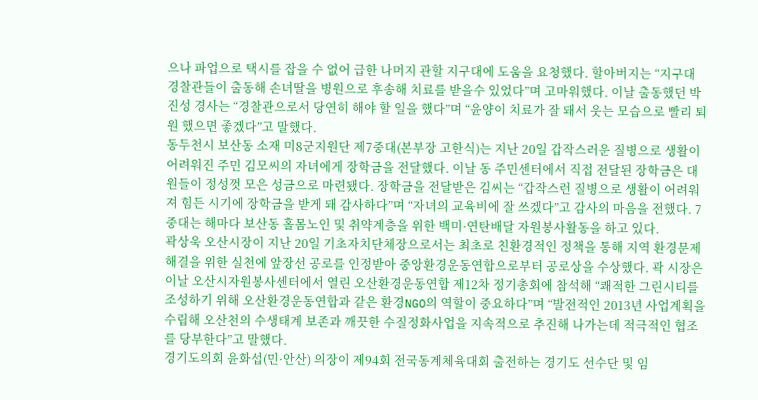으나 파업으로 택시를 잡을 수 없어 급한 나머지 관할 지구대에 도움을 요청했다. 할아버지는 “지구대 경찰관들이 출동해 손녀딸을 병원으로 후송해 치료를 받을수 있었다”며 고마워했다. 이날 출동했던 박진성 경사는 “경찰관으로서 당연히 해야 할 일을 했다”며 “윤양이 치료가 잘 돼서 웃는 모습으로 빨리 퇴원 했으면 좋겠다”고 말했다.
동두천시 보산동 소재 미8군지원단 제7중대(본부장 고한식)는 지난 20일 갑작스러운 질병으로 생활이 어려워진 주민 김모씨의 자녀에게 장학금을 전달했다. 이날 동 주민센터에서 직접 전달된 장학금은 대원들이 정성껏 모은 성금으로 마련됐다. 장학금을 전달받은 김씨는 “갑작스런 질병으로 생활이 어려워져 힘든 시기에 장학금을 받게 돼 감사하다”며 “자녀의 교육비에 잘 쓰겠다”고 감사의 마음을 전했다. 7중대는 해마다 보산동 홀몸노인 및 취약계층을 위한 백미·연탄배달 자원봉사활동을 하고 있다.
곽상욱 오산시장이 지난 20일 기초자치단체장으로서는 최초로 친환경적인 정책을 통해 지역 환경문제 해결을 위한 실천에 앞장선 공로를 인정받아 중앙환경운동연합으로부터 공로상을 수상했다. 곽 시장은 이날 오산시자원봉사센터에서 열린 오산환경운동연합 제12차 정기총회에 참석해 “쾌적한 그린시티를 조성하기 위해 오산환경운동연합과 같은 환경NGO의 역할이 중요하다”며 “발전적인 2013년 사업계획을 수립해 오산천의 수생태계 보존과 깨끗한 수질정화사업을 지속적으로 추진해 나가는데 적극적인 협조를 당부한다”고 말했다.
경기도의회 윤화섭(민·안산) 의장이 제94회 전국동계체육대회 출전하는 경기도 선수단 및 임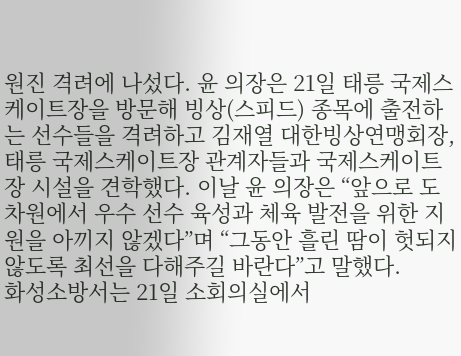원진 격려에 나섰다. 윤 의장은 21일 태릉 국제스케이트장을 방문해 빙상(스피드) 종목에 출전하는 선수들을 격려하고 김재열 대한빙상연맹회장, 태릉 국제스케이트장 관계자들과 국제스케이트장 시설을 견학했다. 이날 윤 의장은 “앞으로 도 차원에서 우수 선수 육성과 체육 발전을 위한 지원을 아끼지 않겠다”며 “그동안 흘린 땀이 헛되지 않도록 최선을 다해주길 바란다”고 말했다.
화성소방서는 21일 소회의실에서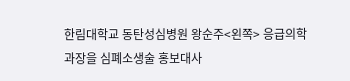한림대학교 동탄성심병원 왕순주<왼쪽> 응급의학과장을 심폐소생술 홍보대사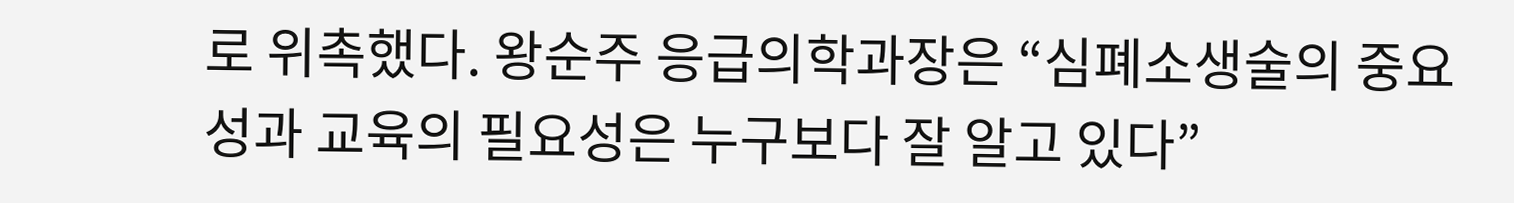로 위촉했다. 왕순주 응급의학과장은 “심폐소생술의 중요성과 교육의 필요성은 누구보다 잘 알고 있다”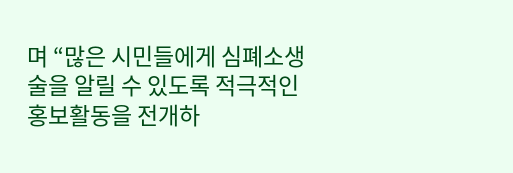며 “많은 시민들에게 심폐소생술을 알릴 수 있도록 적극적인 홍보활동을 전개하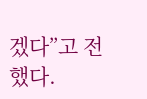겠다”고 전했다.